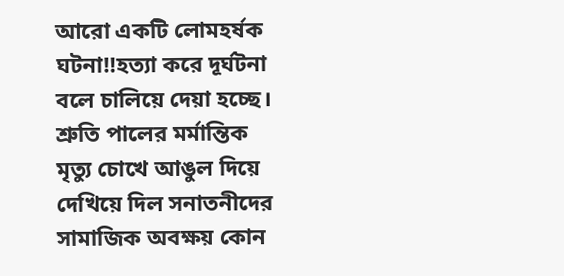আরো একটি লোমহর্ষক ঘটনা‼হত্যা করে দূর্ঘটনা বলে চালিয়ে দেয়া হচ্ছে। শ্রুতি পালের মর্মান্তিক মৃত্যু চোখে আঙুল দিয়ে দেখিয়ে দিল সনাতনীদের সামাজিক অবক্ষয় কোন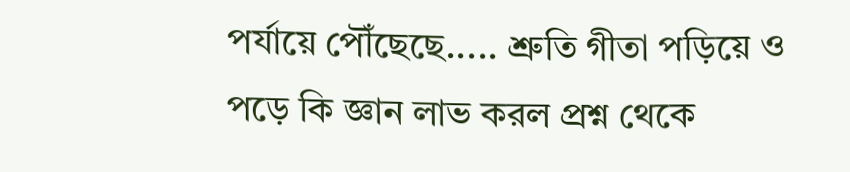পর্যায়ে পৌঁছেছে..... শ্রুতি গীতা পড়িয়ে ও পড়ে কি জ্ঞান লাভ করল প্রশ্ন থেকে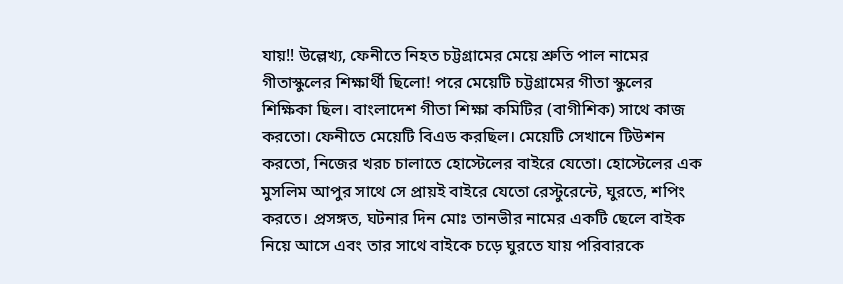যায়‼ উল্লেখ্য, ফেনীতে নিহত চট্টগ্রামের মেয়ে শ্রুতি পাল নামের গীতাস্কুলের শিক্ষার্থী ছিলো! পরে মেয়েটি চট্টগ্রামের গীতা স্কুলের শিক্ষিকা ছিল। বাংলাদেশ গীতা শিক্ষা কমিটির (বাগীশিক) সাথে কাজ করতো। ফেনীতে মেয়েটি বিএড করছিল। মেয়েটি সেখানে টিউশন করতো, নিজের খরচ চালাতে হোস্টেলের বাইরে যেতো। হোস্টেলের এক মুসলিম আপুর সাথে সে প্রায়ই বাইরে যেতো রেস্টুরেন্টে, ঘুরতে, শপিং করতে। প্রসঙ্গত, ঘটনার দিন মোঃ তানভীর নামের একটি ছেলে বাইক নিয়ে আসে এবং তার সাথে বাইকে চড়ে ঘুরতে যায় পরিবারকে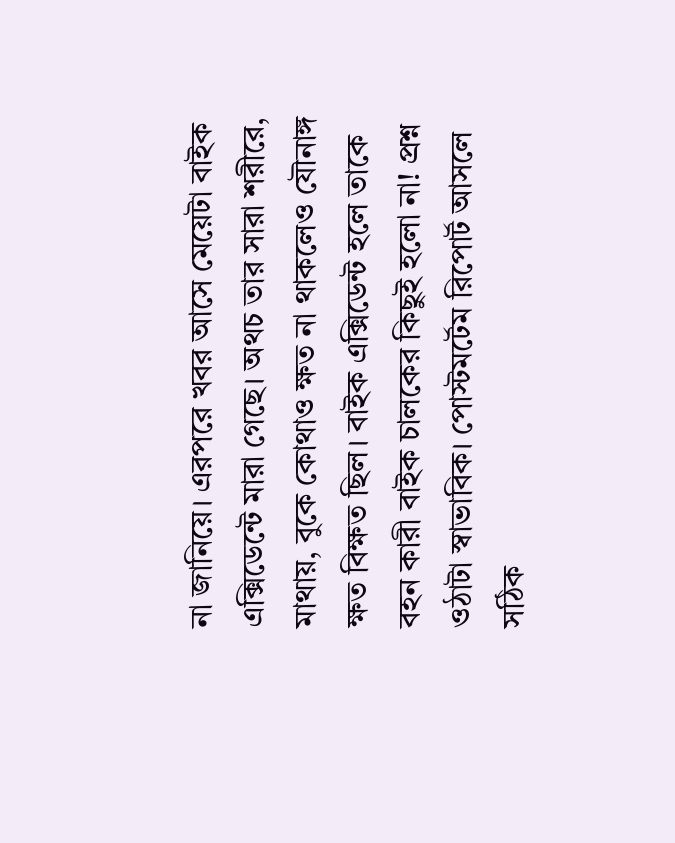না জানিয়ে। এরপরে খবর আসে মেয়েটা বাইক এক্সিডেন্টে মারা গেছে। অথচ তার সারা শরীরে, মাথায়, বুকে কোথাও ক্ষত না থাকলেও যৌনাঙ্গ ক্ষত বিক্ষত ছিল। বাইক এক্সিডেন্ট হলে তাকে বহন কারী বাইক চালকের কিছুই হলো না! প্রশ্ন ওঠাটা স্বাভাবিক। পোস্টমর্টেম রিপোর্ট আসলে সঠিক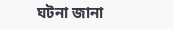ঘটনা জানা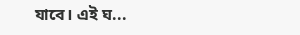যাবে। এই ঘ...